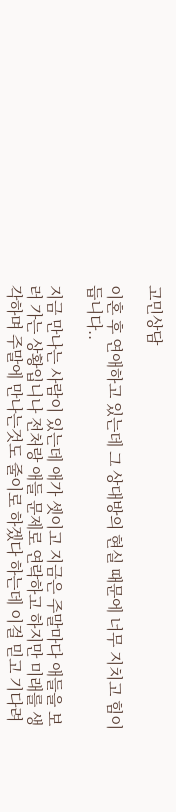고민상담

이혼 후 연애하고 있는데 그 상대방의 현실 때문에 너무 지치고 힘이듭니다..

지금 만나는 사람이 있는데 애가 셋이고 지금은 주말마다 애들을 보러 가는 상황입니나 전처랑 애들 문제로 연락하고 하지만 미래를 생각하며 주말에 만나는것도 줄이로 하겠다 하는데 이걸 믿고 기다려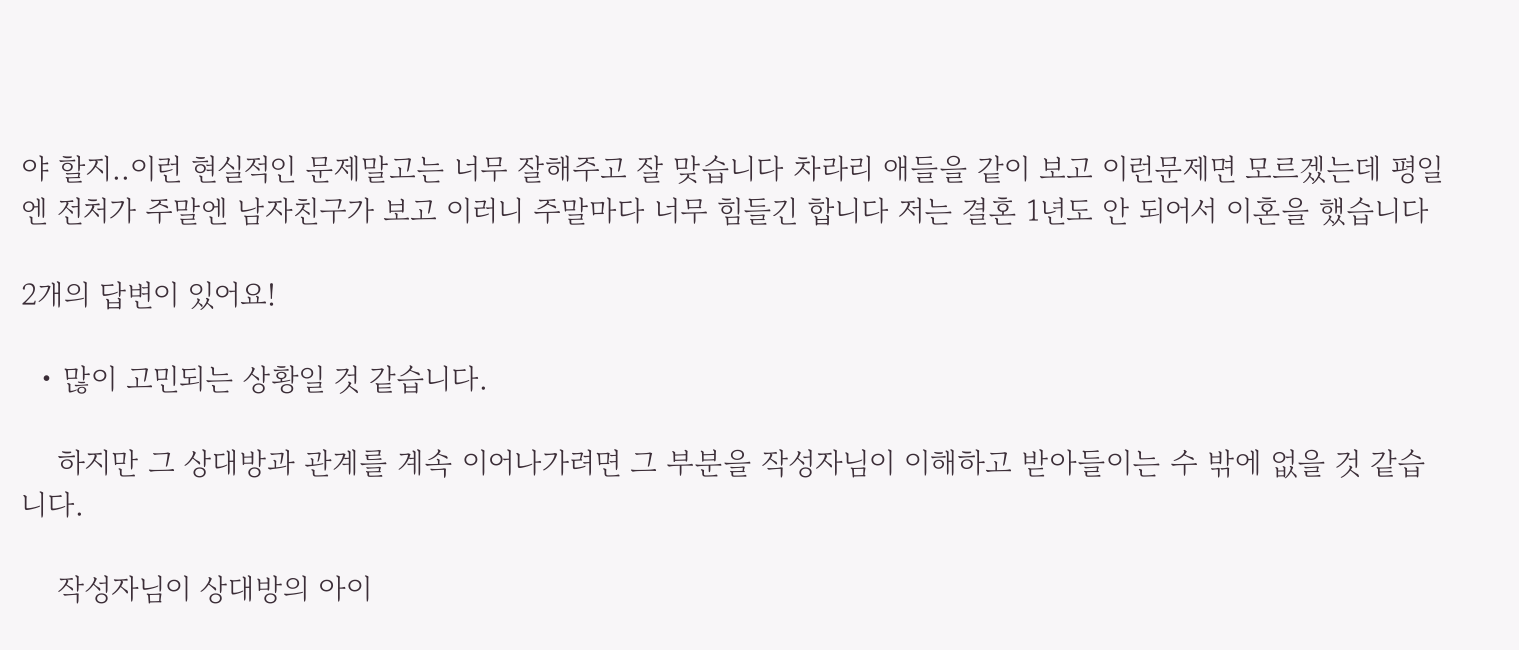야 할지..이런 현실적인 문제말고는 너무 잘해주고 잘 맞습니다 차라리 애들을 같이 보고 이런문제면 모르겠는데 평일엔 전처가 주말엔 남자친구가 보고 이러니 주말마다 너무 힘들긴 합니다 저는 결혼 1년도 안 되어서 이혼을 했습니다

2개의 답변이 있어요!

  • 많이 고민되는 상황일 것 같습니다.

    하지만 그 상대방과 관계를 계속 이어나가려면 그 부분을 작성자님이 이해하고 받아들이는 수 밖에 없을 것 같습니다.

    작성자님이 상대방의 아이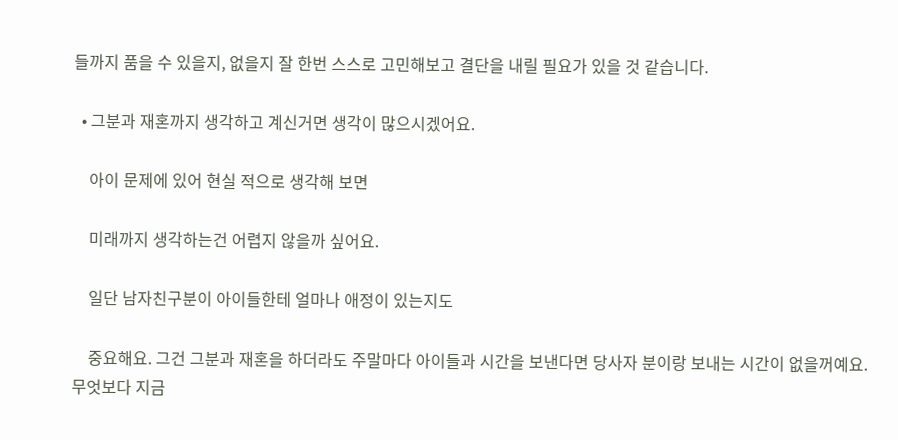들까지 품을 수 있을지, 없을지 잘 한번 스스로 고민해보고 결단을 내릴 필요가 있을 것 같습니다.

  • 그분과 재혼까지 생각하고 계신거면 생각이 많으시겠어요.

    아이 문제에 있어 현실 적으로 생각해 보면

    미래까지 생각하는건 어렵지 않을까 싶어요.

    일단 남자친구분이 아이들한테 얼마나 애정이 있는지도

    중요해요. 그건 그분과 재혼을 하더라도 주말마다 아이들과 시간을 보낸다면 당사자 분이랑 보내는 시간이 없을꺼예요. 무엇보다 지금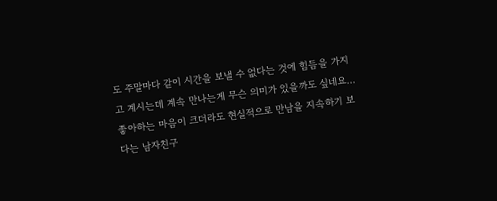도 주말마다 같이 시간을 보낼 수 없다는 것에 힘듬을 가지고 계시는데 계속 만나는게 무슨 의미가 있을까도 싶네요…좋아하는 마음이 크더라도 현실적으로 만남을 지속하기 보다는 남자친구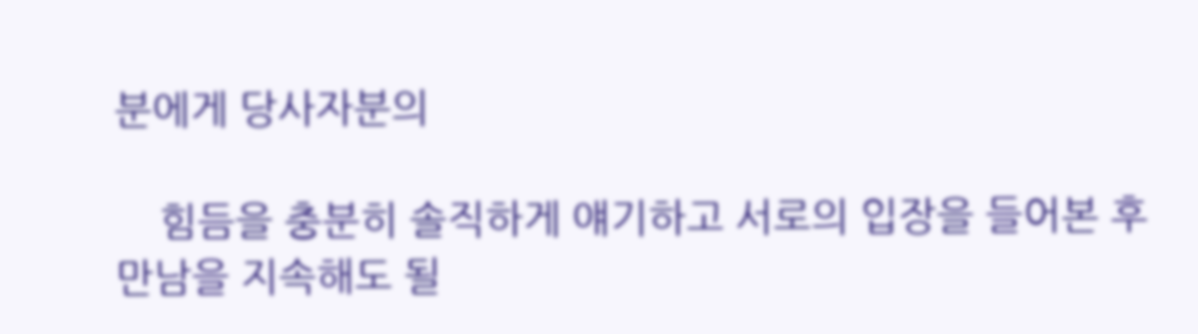분에게 당사자분의

    힘듬을 충분히 솔직하게 얘기하고 서로의 입장을 들어본 후 만남을 지속해도 될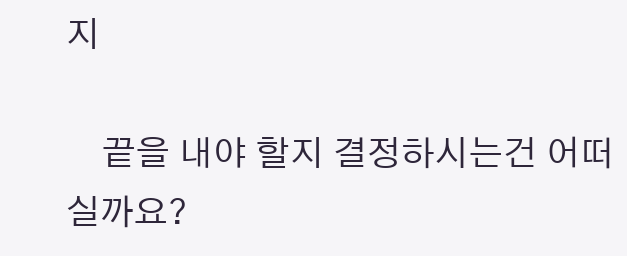지

    끝을 내야 할지 결정하시는건 어떠실까요?